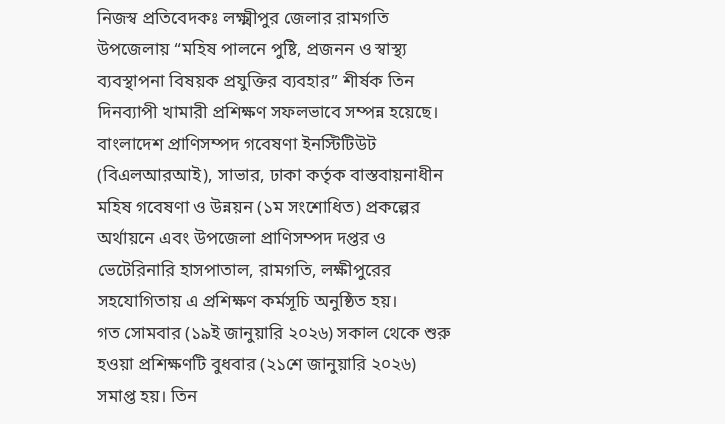নিজস্ব প্রতিবেদকঃ লক্ষ্মীপুর জেলার রামগতি উপজেলায় “মহিষ পালনে পুষ্টি, প্রজনন ও স্বাস্থ্য ব্যবস্থাপনা বিষয়ক প্রযুক্তির ব্যবহার” শীর্ষক তিন দিনব্যাপী খামারী প্রশিক্ষণ সফলভাবে সম্পন্ন হয়েছে। বাংলাদেশ প্রাণিসম্পদ গবেষণা ইনস্টিটিউট (বিএলআরআই), সাভার, ঢাকা কর্তৃক বাস্তবায়নাধীন মহিষ গবেষণা ও উন্নয়ন (১ম সংশোধিত) প্রকল্পের অর্থায়নে এবং উপজেলা প্রাণিসম্পদ দপ্তর ও ভেটেরিনারি হাসপাতাল, রামগতি, লক্ষীপুরের সহযোগিতায় এ প্রশিক্ষণ কর্মসূচি অনুষ্ঠিত হয়।
গত সোমবার (১৯ই জানুয়ারি ২০২৬) সকাল থেকে শুরু হওয়া প্রশিক্ষণটি বুধবার (২১শে জানুয়ারি ২০২৬) সমাপ্ত হয়। তিন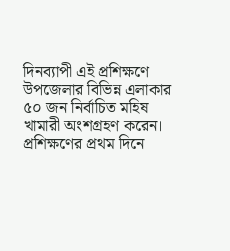দিনব্যাপী এই প্রশিক্ষণে উপজেলার বিভিন্ন এলাকার ৫০ জন নির্বাচিত মহিষ খামারী অংশগ্রহণ করেন। প্রশিক্ষণের প্রথম দিনে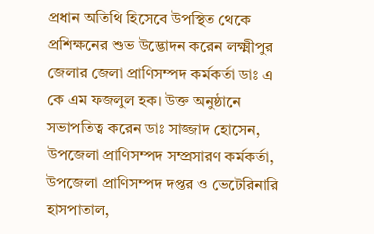প্রধান অতিথি হিসেবে উপস্থিত থেকে প্রশিক্ষনের শুভ উদ্ভোদন করেন লক্ষ্মীপুর জেলার জেলা প্রাণিসম্পদ কর্মকর্তা ডাঃ এ কে এম ফজলুল হক। উক্ত অনুষ্ঠানে সভাপতিত্ব করেন ডাঃ সাজ্জাদ হোসেন, উপজেলা প্রাণিসম্পদ সম্প্রসারণ কর্মকর্তা, উপজেলা প্রাণিসম্পদ দপ্তর ও ভেটেরিনারি হাসপাতাল,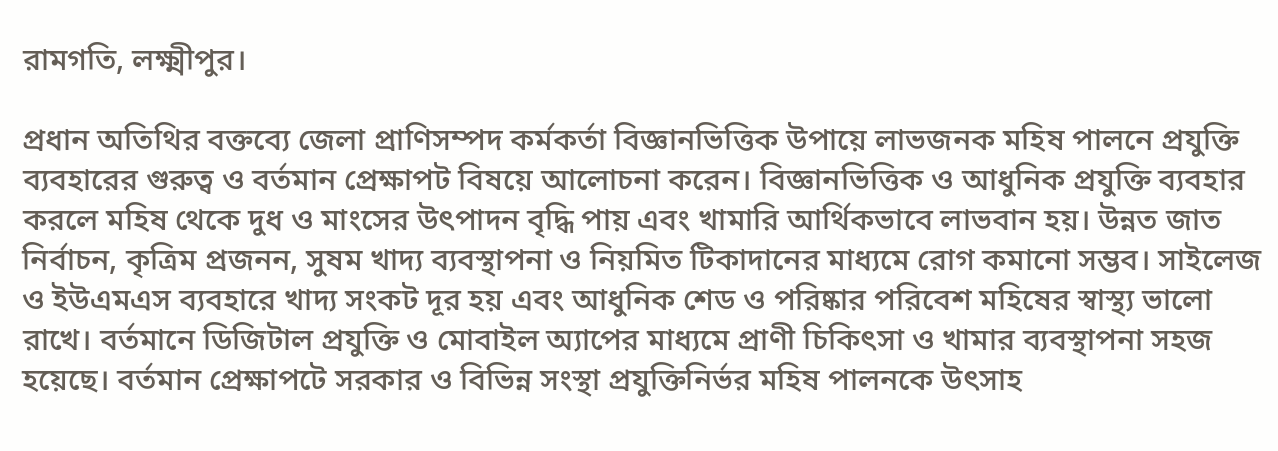রামগতি, লক্ষ্মীপুর।

প্রধান অতিথির বক্তব্যে জেলা প্রাণিসম্পদ কর্মকর্তা বিজ্ঞানভিত্তিক উপায়ে লাভজনক মহিষ পালনে প্রযুক্তি ব্যবহারের গুরুত্ব ও বর্তমান প্রেক্ষাপট বিষয়ে আলোচনা করেন। বিজ্ঞানভিত্তিক ও আধুনিক প্রযুক্তি ব্যবহার করলে মহিষ থেকে দুধ ও মাংসের উৎপাদন বৃদ্ধি পায় এবং খামারি আর্থিকভাবে লাভবান হয়। উন্নত জাত নির্বাচন, কৃত্রিম প্রজনন, সুষম খাদ্য ব্যবস্থাপনা ও নিয়মিত টিকাদানের মাধ্যমে রোগ কমানো সম্ভব। সাইলেজ ও ইউএমএস ব্যবহারে খাদ্য সংকট দূর হয় এবং আধুনিক শেড ও পরিষ্কার পরিবেশ মহিষের স্বাস্থ্য ভালো রাখে। বর্তমানে ডিজিটাল প্রযুক্তি ও মোবাইল অ্যাপের মাধ্যমে প্রাণী চিকিৎসা ও খামার ব্যবস্থাপনা সহজ হয়েছে। বর্তমান প্রেক্ষাপটে সরকার ও বিভিন্ন সংস্থা প্রযুক্তিনির্ভর মহিষ পালনকে উৎসাহ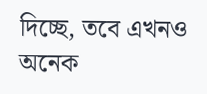দিচ্ছে, তবে এখনও অনেক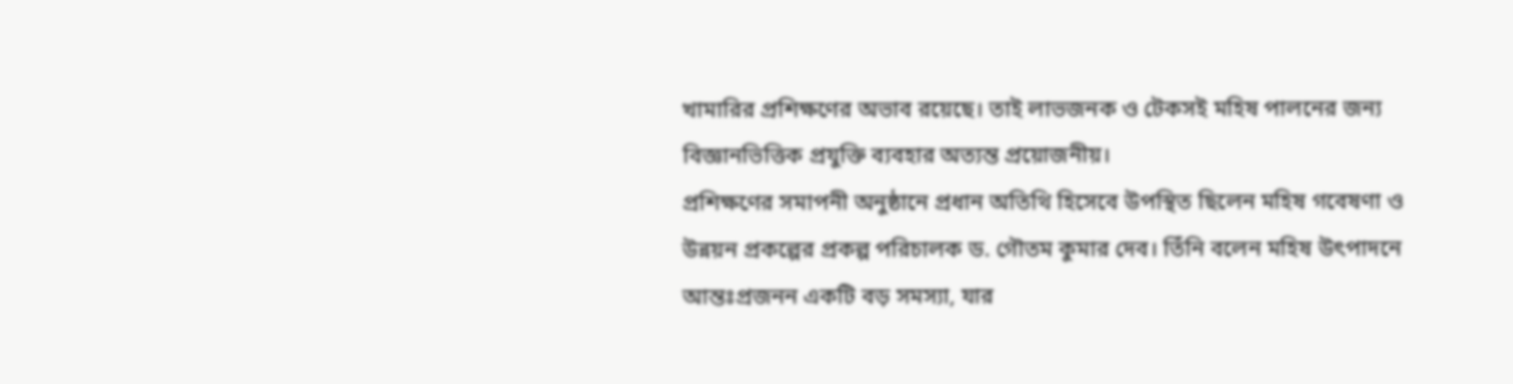খামারির প্রশিক্ষণের অভাব রয়েছে। তাই লাভজনক ও টেকসই মহিষ পালনের জন্য বিজ্ঞানভিত্তিক প্রযুক্তি ব্যবহার অত্যন্ত প্রয়োজনীয়।
প্রশিক্ষণের সমাপনী অনুষ্ঠানে প্রধান অতিথি হিসেবে উপস্থিত ছিলেন মহিষ গবেষণা ও উন্নয়ন প্রকল্পের প্রকল্প পরিচালক ড. গৌতম কুমার দেব। তিঁনি বলেন মহিষ উৎপাদনে আন্তঃপ্রজনন একটি বড় সমস্যা, যার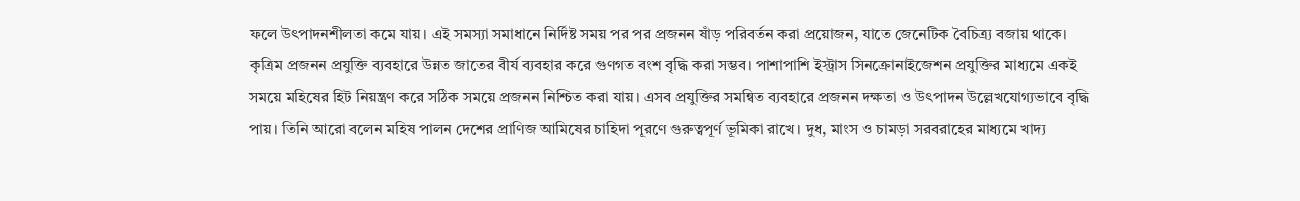ফলে উৎপাদনশীলতা কমে যায়। এই সমস্যা সমাধানে নির্দিষ্ট সময় পর পর প্রজনন ষাঁড় পরিবর্তন করা প্রয়োজন, যাতে জেনেটিক বৈচিত্র্য বজায় থাকে। কৃত্রিম প্রজনন প্রযুক্তি ব্যবহারে উন্নত জাতের বীর্য ব্যবহার করে গুণগত বংশ বৃদ্ধি করা সম্ভব। পাশাপাশি ইস্ট্রাস সিনক্রোনাইজেশন প্রযুক্তির মাধ্যমে একই সময়ে মহিষের হিট নিয়ন্ত্রণ করে সঠিক সময়ে প্রজনন নিশ্চিত করা যায়। এসব প্রযুক্তির সমন্বিত ব্যবহারে প্রজনন দক্ষতা ও উৎপাদন উল্লেখযোগ্যভাবে বৃদ্ধি পায়। তিনি আরো বলেন মহিষ পালন দেশের প্রাণিজ আমিষের চাহিদা পূরণে গুরুত্বপূর্ণ ভূমিকা রাখে। দুধ, মাংস ও চামড়া সরবরাহের মাধ্যমে খাদ্য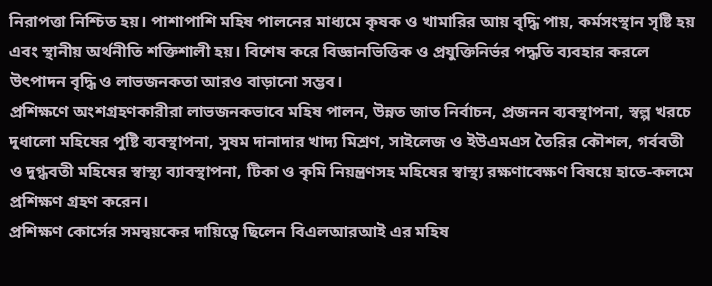নিরাপত্তা নিশ্চিত হয়। পাশাপাশি মহিষ পালনের মাধ্যমে কৃষক ও খামারির আয় বৃদ্ধি পায়, কর্মসংস্থান সৃষ্টি হয় এবং স্থানীয় অর্থনীতি শক্তিশালী হয়। বিশেষ করে বিজ্ঞানভিত্তিক ও প্রযুক্তিনির্ভর পদ্ধতি ব্যবহার করলে উৎপাদন বৃদ্ধি ও লাভজনকতা আরও বাড়ানো সম্ভব।
প্রশিক্ষণে অংশগ্রহণকারীরা লাভজনকভাবে মহিষ পালন, উন্নত জাত নির্বাচন, প্রজনন ব্যবস্থাপনা, স্বল্প খরচে দুধালো মহিষের পুষ্টি ব্যবস্থাপনা, সুষম দানাদার খাদ্য মিশ্রণ, সাইলেজ ও ইউএমএস তৈরির কৌশল, গর্ববতী ও দুগ্ধবতী মহিষের স্বাস্থ্য ব্যাবস্থাপনা, টিকা ও কৃমি নিয়ন্ত্রণসহ মহিষের স্বাস্থ্য রক্ষণাবেক্ষণ বিষয়ে হাতে-কলমে প্রশিক্ষণ গ্রহণ করেন।
প্রশিক্ষণ কোর্সের সমন্বয়কের দায়িত্বে ছিলেন বিএলআরআই এর মহিষ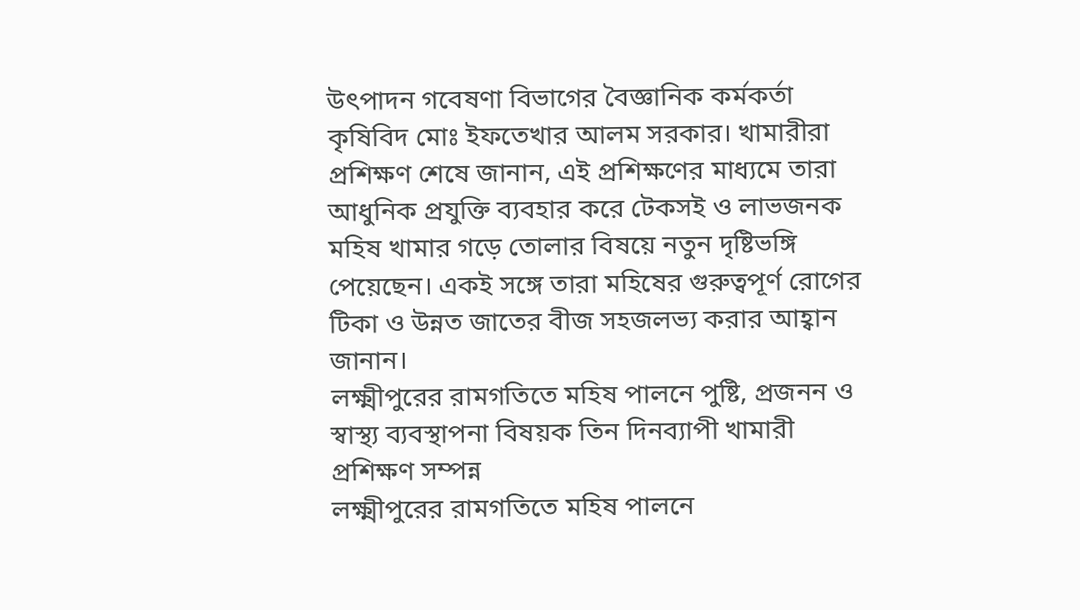উৎপাদন গবেষণা বিভাগের বৈজ্ঞানিক কর্মকর্তা কৃষিবিদ মোঃ ইফতেখার আলম সরকার। খামারীরা প্রশিক্ষণ শেষে জানান, এই প্রশিক্ষণের মাধ্যমে তারা আধুনিক প্রযুক্তি ব্যবহার করে টেকসই ও লাভজনক মহিষ খামার গড়ে তোলার বিষয়ে নতুন দৃষ্টিভঙ্গি পেয়েছেন। একই সঙ্গে তারা মহিষের গুরুত্বপূর্ণ রোগের টিকা ও উন্নত জাতের বীজ সহজলভ্য করার আহ্বান জানান।
লক্ষ্মীপুরের রামগতিতে মহিষ পালনে পুষ্টি, প্রজনন ও স্বাস্থ্য ব্যবস্থাপনা বিষয়ক তিন দিনব্যাপী খামারী প্রশিক্ষণ সম্পন্ন
লক্ষ্মীপুরের রামগতিতে মহিষ পালনে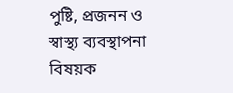পুষ্টি, প্রজনন ও স্বাস্থ্য ব্যবস্থাপনা বিষয়ক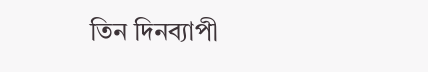তিন দিনব্যাপী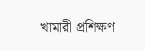খামারী প্রশিক্ষণ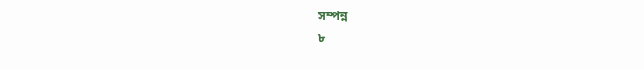সম্পন্ন
৮